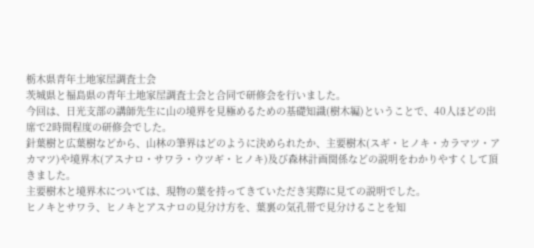栃木県青年土地家屋調査士会
茨城県と福島県の青年土地家屋調査士会と合同で研修会を行いました。
今回は、日光支部の講師先生に山の境界を見極めるための基礎知識(樹木編)ということで、40人ほどの出席で2時間程度の研修会でした。
針葉樹と広葉樹などから、山林の筆界はどのように決められたか、主要樹木(スギ・ヒノキ・カラマツ・アカマツ)や境界木(アスナロ・サワラ・ウツギ・ヒノキ)及び森林計画関係などの説明をわかりやすくして頂きました。
主要樹木と境界木については、現物の葉を持ってきていただき実際に見ての説明でした。
ヒノキとサワラ、ヒノキとアスナロの見分け方を、葉裏の気孔帯で見分けることを知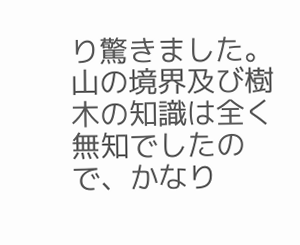り驚きました。
山の境界及び樹木の知識は全く無知でしたので、かなり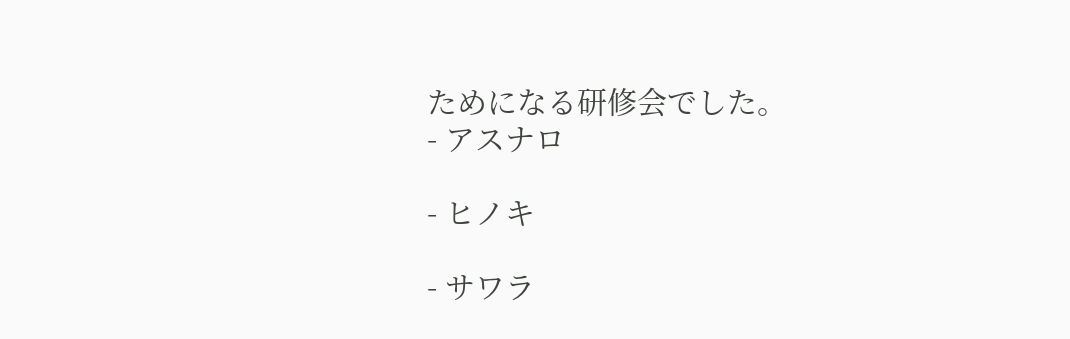ためになる研修会でした。
- アスナロ

- ヒノキ

- サワラ